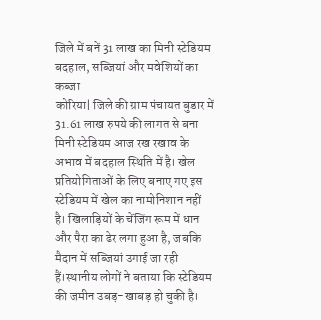जिले में बनें 31 लाख का मिनी स्टेडियम बदहाल, सब्जियां और मवेशियों का कब्जा
कोरिया| जिले की ग्राम पंचायत बुडार में 31.61 लाख रुपये की लागत से बना मिनी स्टेडियम आज रख रखाव के अभाव में बदहाल स्थिति में है। खेल प्रतियोगिताओं के लिए बनाए गए इस स्टेडियम में खेल का नामोनिशान नहीं है। खिलाड़ियों के चेंजिंग रूम में धान और पैरा का ढेर लगा हुआ है, जबकि मैदान में सब्जियां उगाई जा रही हैं।स्थानीय लोगों ने बताया कि स्टेडियम की जमीन उबड़-खाबड़ हो चुकी है।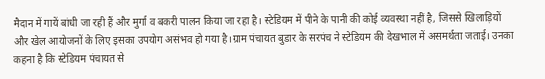मैदान में गायें बांधी जा रही हैं और मुर्गा व बकरी पालन किया जा रहा है। स्टेडियम में पीने के पानी की कोई व्यवस्था नहीं है, जिससे खिलाड़ियों और खेल आयोजनों के लिए इसका उपयोग असंभव हो गया है।ग्राम पंचायत बुडार के सरपंच ने स्टेडियम की देखभाल में असमर्थता जताई। उनका कहना है कि स्टेडियम पंचायत से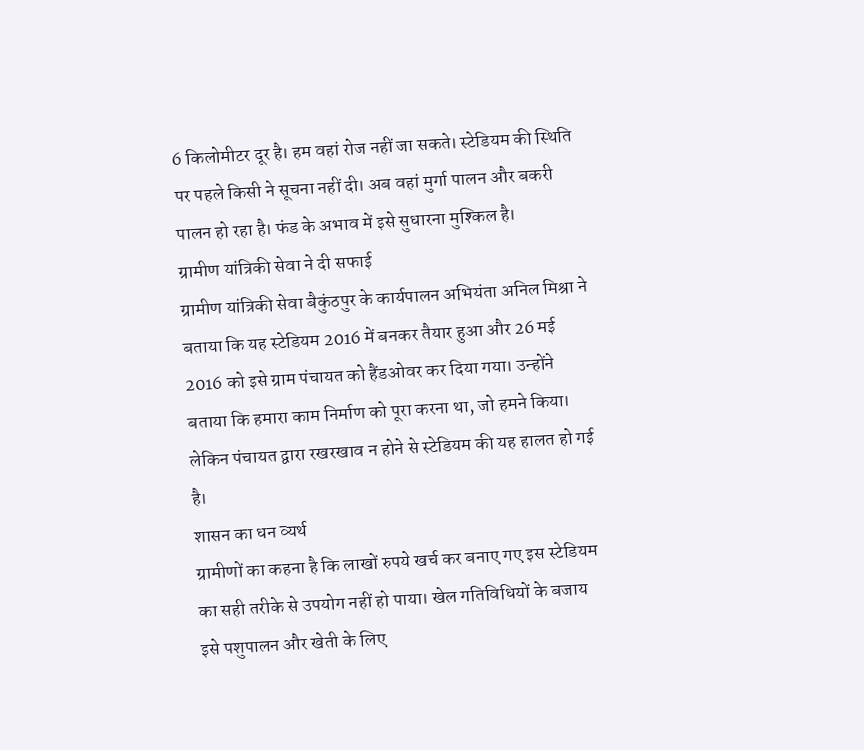6 किलोमीटर दूर है। हम वहां रोज नहीं जा सकते। स्टेडियम की स्थिति पर पहले किसी ने सूचना नहीं दी। अब वहां मुर्गा पालन और बकरी पालन हो रहा है। फंड के अभाव में इसे सुधारना मुश्किल है।
ग्रामीण यांत्रिकी सेवा ने दी सफाई
ग्रामीण यांत्रिकी सेवा बैकुंठपुर के कार्यपालन अभियंता अनिल मिश्रा ने बताया कि यह स्टेडियम 2016 में बनकर तैयार हुआ और 26 मई 2016 को इसे ग्राम पंचायत को हैंडओवर कर दिया गया। उन्होंने बताया कि हमारा काम निर्माण को पूरा करना था, जो हमने किया। लेकिन पंचायत द्वारा रखरखाव न होने से स्टेडियम की यह हालत हो गई है।
शासन का धन व्यर्थ
ग्रामीणों का कहना है कि लाखों रुपये खर्च कर बनाए गए इस स्टेडियम का सही तरीके से उपयोग नहीं हो पाया। खेल गतिविधियों के बजाय इसे पशुपालन और खेती के लिए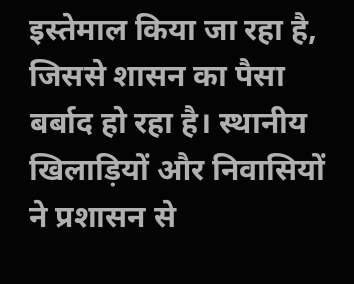इस्तेमाल किया जा रहा है, जिससे शासन का पैसा बर्बाद हो रहा है। स्थानीय खिलाड़ियों और निवासियों ने प्रशासन से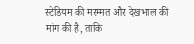स्टेडियम की मरम्मत और देखभाल की मांग की है, ताकि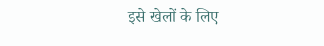इसे खेलों के लिए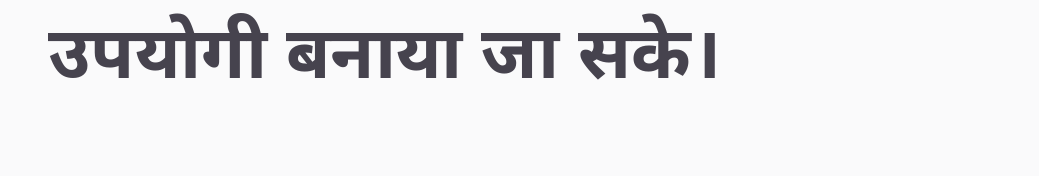उपयोगी बनाया जा सके।